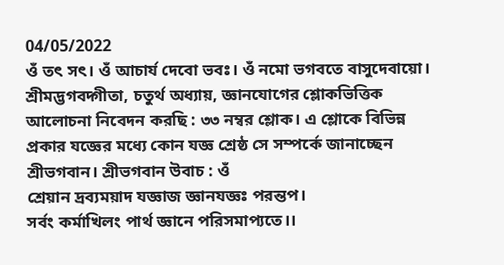04/05/2022
ওঁ তৎ সৎ। ওঁ আচার্য দেবো ভবঃ। ওঁ নমো ভগবতে বাসুদেবায়ো। শ্রীমদ্ভগবদ্গীতা, চতুর্থ অধ্যায়, জ্ঞানযোগের শ্লোকভিত্তিক আলোচনা নিবেদন করছি : ৩৩ নম্বর শ্লোক। এ শ্লোকে বিভিন্ন প্রকার যজ্ঞের মধ্যে কোন যজ্ঞ শ্রেষ্ঠ সে সম্পর্কে জানাচ্ছেন শ্রীভগবান। শ্রীভগবান উবাচ : ওঁ
শ্রেয়ান দ্রব্যময়াদ যজ্ঞাজ জ্ঞানযজ্ঞঃ পরন্তপ।
সর্বং কর্মাখিলং পার্থ জ্ঞানে পরিসমাপ্যতে।।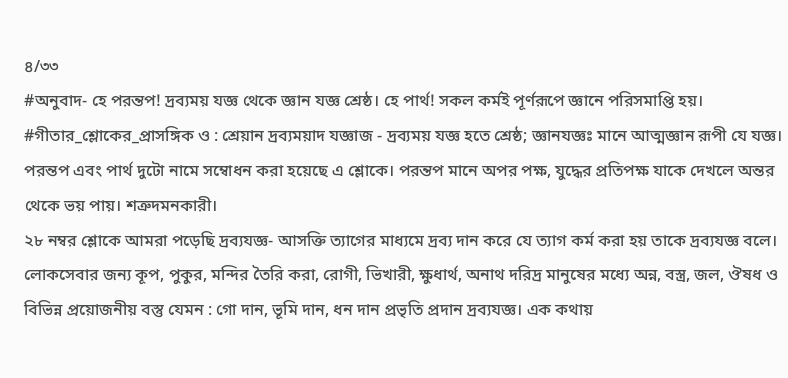৪/৩৩
#অনুবাদ- হে পরন্তপ! দ্রব্যময় যজ্ঞ থেকে জ্ঞান যজ্ঞ শ্রেষ্ঠ। হে পার্থ! সকল কর্মই পূর্ণরূপে জ্ঞানে পরিসমাপ্তি হয়।
#গীতার_শ্লোকের_প্রাসঙ্গিক ও : শ্রেয়ান দ্রব্যময়াদ যজ্ঞাজ - দ্রব্যময় যজ্ঞ হতে শ্রেষ্ঠ; জ্ঞানযজ্ঞঃ মানে আত্মজ্ঞান রূপী যে যজ্ঞ। পরন্তপ এবং পার্থ দুটো নামে সম্বোধন করা হয়েছে এ শ্লোকে। পরন্তপ মানে অপর পক্ষ, যুদ্ধের প্রতিপক্ষ যাকে দেখলে অন্তর থেকে ভয় পায়। শত্রুদমনকারী।
২৮ নম্বর শ্লোকে আমরা পড়েছি দ্রব্যযজ্ঞ- আসক্তি ত্যাগের মাধ্যমে দ্রব্য দান করে যে ত্যাগ কর্ম করা হয় তাকে দ্রব্যযজ্ঞ বলে। লোকসেবার জন্য কূপ, পুকুর, মন্দির তৈরি করা, রোগী, ভিখারী, ক্ষুধার্থ, অনাথ দরিদ্র মানুষের মধ্যে অন্ন, বস্ত্র, জল, ঔষধ ও বিভিন্ন প্রয়োজনীয় বস্তু যেমন : গো দান, ভূমি দান, ধন দান প্রভৃতি প্রদান দ্রব্যযজ্ঞ। এক কথায়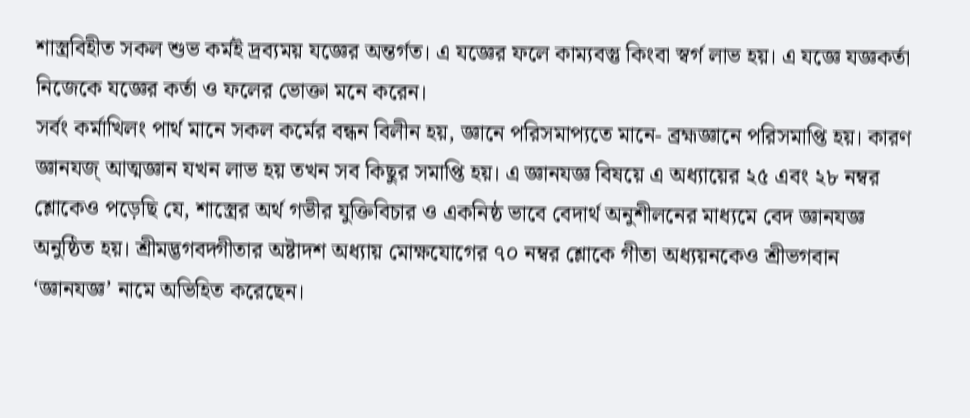শাস্ত্রবিহীত সকল শুভ কর্মই দ্রব্যময় যজ্ঞের অন্তর্গত। এ যজ্ঞের ফলে কাম্যবস্তু কিংবা স্বর্গ লাভ হয়। এ যজ্ঞে যজ্ঞকর্তা নিজেকে যজ্ঞের কর্তা ও ফলের ভোক্তা মনে করেন।
সর্বং কর্মাখিলং পার্থ মানে সকল কর্মের বন্ধন বিলীন হয়, জ্ঞানে পরিসমাপ্যতে মানে- ব্রহ্মজ্ঞানে পরিসমাপ্তি হয়। কারণ জ্ঞানযজ্ আত্মজ্ঞান যখন লাভ হয় তখন সব কিছুর সমাপ্তি হয়। এ জ্ঞানযজ্ঞ বিষয়ে এ অধ্যায়ের ২৫ এবং ২৮ নম্বর শ্লোকেও পড়েছি যে, শাস্ত্রের অর্থ গভীর যুক্তিবিচার ও একনিষ্ঠ ভাবে বেদার্থ অনুশীলনের মাধ্যমে বেদ জ্ঞানযজ্ঞ অনুষ্ঠিত হয়। শ্রীমদ্ভগবদ্গীতার অষ্টাদশ অধ্যায় মোক্ষযোগের ৭০ নম্বর শ্লোকে গীতা অধ্যয়নকেও শ্রীভগবান ‘জ্ঞানযজ্ঞ’ নামে অভিহিত করেছেন।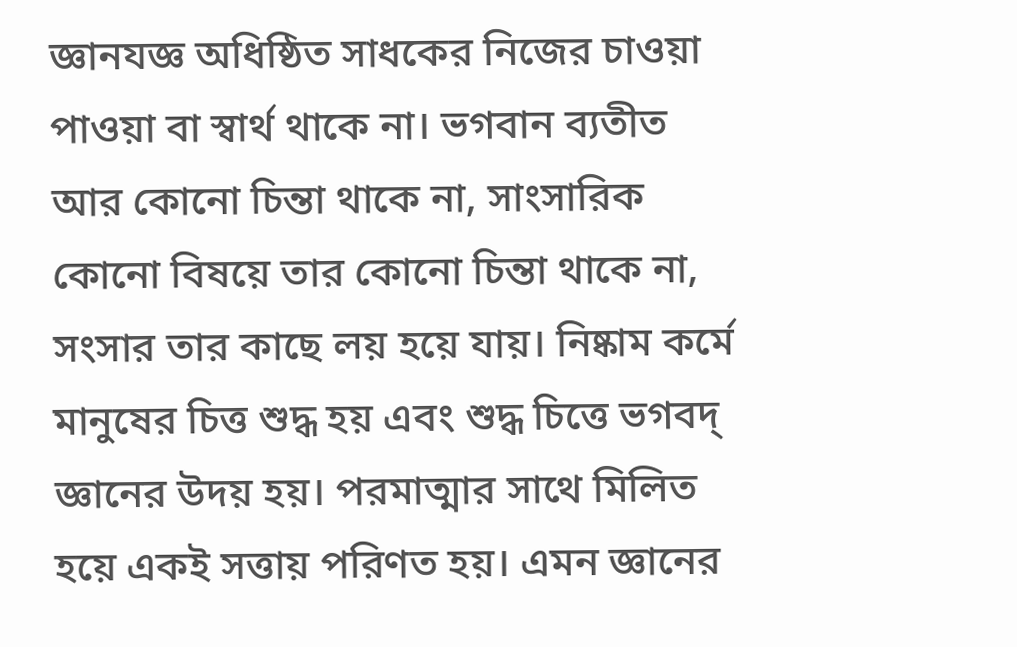জ্ঞানযজ্ঞ অধিষ্ঠিত সাধকের নিজের চাওয়া পাওয়া বা স্বার্থ থাকে না। ভগবান ব্যতীত আর কোনো চিন্তা থাকে না, সাংসারিক কোনো বিষয়ে তার কোনো চিন্তা থাকে না, সংসার তার কাছে লয় হয়ে যায়। নিষ্কাম কর্মে মানুষের চিত্ত শুদ্ধ হয় এবং শুদ্ধ চিত্তে ভগবদ্ জ্ঞানের উদয় হয়। পরমাত্মার সাথে মিলিত হয়ে একই সত্তায় পরিণত হয়। এমন জ্ঞানের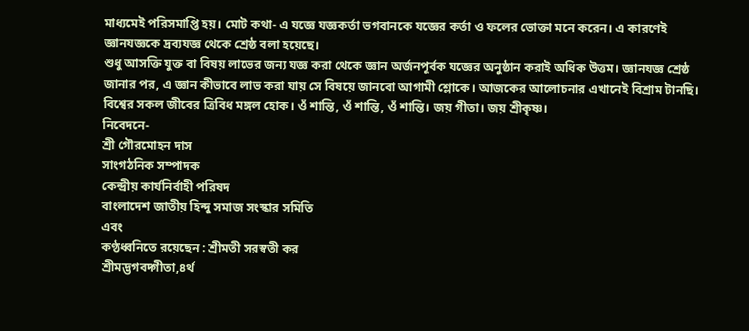মাধ্যমেই পরিসমাপ্তি হয়। মোট কথা- এ যজ্ঞে যজ্ঞকর্তা ভগবানকে যজ্ঞের কর্তা ও ফলের ভোক্তা মনে করেন। এ কারণেই জ্ঞানযজ্ঞকে দ্রব্যযজ্ঞ থেকে শ্রেষ্ঠ বলা হয়েছে।
শুধু আসক্তি যুক্ত বা বিষয় লাভের জন্য যজ্ঞ করা থেকে জ্ঞান অর্জনপূর্বক যজ্ঞের অনুষ্ঠান করাই অধিক উত্তম। জ্ঞানযজ্ঞ শ্রেষ্ঠ জানার পর, এ জ্ঞান কীভাবে লাভ করা যায় সে বিষয়ে জানবো আগামী শ্লোকে। আজকের আলোচনার এখানেই বিশ্রাম টানছি। বিশ্বের সকল জীবের ত্রিবিধ মঙ্গল হোক। ওঁ শান্তি, ওঁ শান্তি, ওঁ শান্তি। জয় গীতা। জয় শ্রীকৃষ্ণ।
নিবেদনে-
শ্রী গৌরমোহন দাস
সাংগঠনিক সম্পাদক
কেন্দ্রীয় কার্যনির্বাহী পরিষদ
বাংলাদেশ জাতীয় হিন্দু সমাজ সংস্কার সমিতি
এবং
কণ্ঠধ্বনিতে রয়েছেন : শ্রীমতী সরস্বতী কর
শ্রীমদ্ভগবদ্গীতা,৪র্থ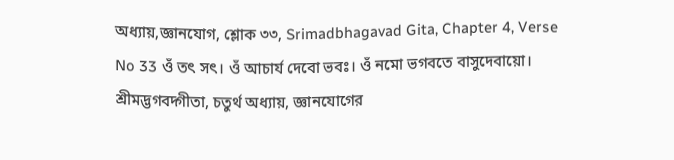অধ্যায়,জ্ঞানযোগ, শ্লোক ৩৩, Srimadbhagavad Gita, Chapter 4, Verse No 33 ওঁ তৎ সৎ। ওঁ আচার্য দেবো ভবঃ। ওঁ নমো ভগবতে বাসুদেবায়ো। শ্রীমদ্ভগবদ্গীতা, চতুর্থ অধ্যায়, জ্ঞানযোগের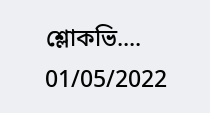শ্লোকভি....
01/05/2022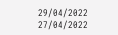29/04/2022
27/04/2022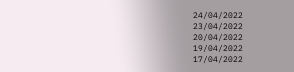24/04/2022
23/04/2022
20/04/2022
19/04/2022
17/04/2022